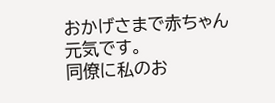おかげさまで赤ちゃん元気です。
同僚に私のお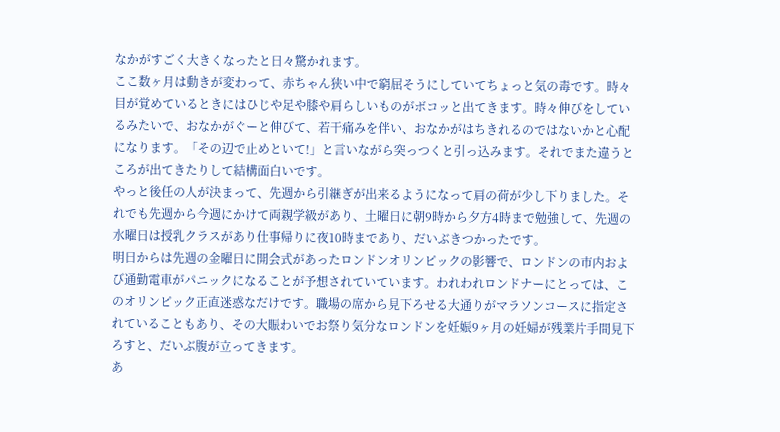なかがすごく大きくなったと日々驚かれます。
ここ数ヶ月は動きが変わって、赤ちゃん狭い中で窮屈そうにしていてちょっと気の毒です。時々目が覚めているときにはひじや足や膝や肩らしいものがボコッと出てきます。時々伸びをしているみたいで、おなかがぐーと伸びて、若干痛みを伴い、おなかがはちきれるのではないかと心配になります。「その辺で止めといて!」と言いながら突っつくと引っ込みます。それでまた違うところが出てきたりして結構面白いです。
やっと後任の人が決まって、先週から引継ぎが出来るようになって肩の荷が少し下りました。それでも先週から今週にかけて両親学級があり、土曜日に朝9時から夕方4時まで勉強して、先週の水曜日は授乳クラスがあり仕事帰りに夜10時まであり、だいぶきつかったです。
明日からは先週の金曜日に開会式があったロンドンオリンピックの影響で、ロンドンの市内および通勤電車がパニックになることが予想されていています。われわれロンドナーにとっては、このオリンピック正直迷惑なだけです。職場の席から見下ろせる大通りがマラソンコースに指定されていることもあり、その大賑わいでお祭り気分なロンドンを妊娠9ヶ月の妊婦が残業片手間見下ろすと、だいぶ腹が立ってきます。
あ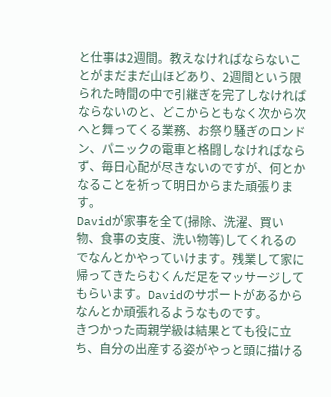と仕事は2週間。教えなければならないことがまだまだ山ほどあり、2週間という限られた時間の中で引継ぎを完了しなければならないのと、どこからともなく次から次へと舞ってくる業務、お祭り騒ぎのロンドン、パニックの電車と格闘しなければならず、毎日心配が尽きないのですが、何とかなることを祈って明日からまた頑張ります。
Davidが家事を全て(掃除、洗濯、買い物、食事の支度、洗い物等)してくれるのでなんとかやっていけます。残業して家に帰ってきたらむくんだ足をマッサージしてもらいます。Davidのサポートがあるからなんとか頑張れるようなものです。
きつかった両親学級は結果とても役に立ち、自分の出産する姿がやっと頭に描ける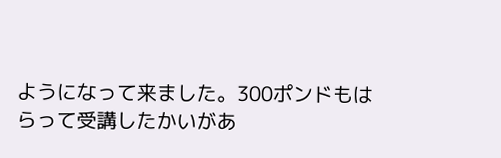ようになって来ました。300ポンドもはらって受講したかいがあ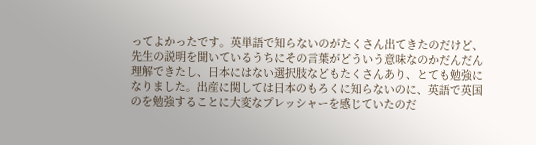ってよかったです。英単語で知らないのがたくさん出てきたのだけど、先生の説明を聞いているうちにその言葉がどういう意味なのかだんだん理解できたし、日本にはない選択肢などもたくさんあり、とても勉強になりました。出産に関しては日本のもろくに知らないのに、英語で英国のを勉強することに大変なプレッシャーを感じていたのだ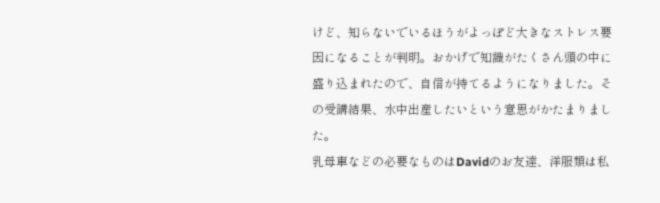けど、知らないでいるほうがよっぽど大きなストレス要因になることが判明。おかげで知識がたくさん頭の中に盛り込まれたので、自信が持てるようになりました。その受講結果、水中出産したいという意思がかたまりました。
乳母車などの必要なものはDavidのお友達、洋服類は私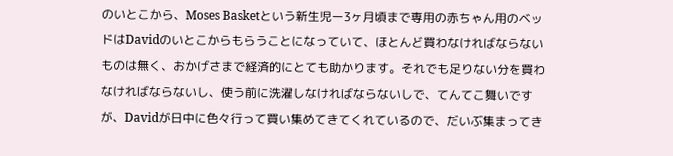のいとこから、Moses Basketという新生児ー3ヶ月頃まで専用の赤ちゃん用のベッドはDavidのいとこからもらうことになっていて、ほとんど買わなければならないものは無く、おかげさまで経済的にとても助かります。それでも足りない分を買わなければならないし、使う前に洗濯しなければならないしで、てんてこ舞いですが、Davidが日中に色々行って買い集めてきてくれているので、だいぶ集まってき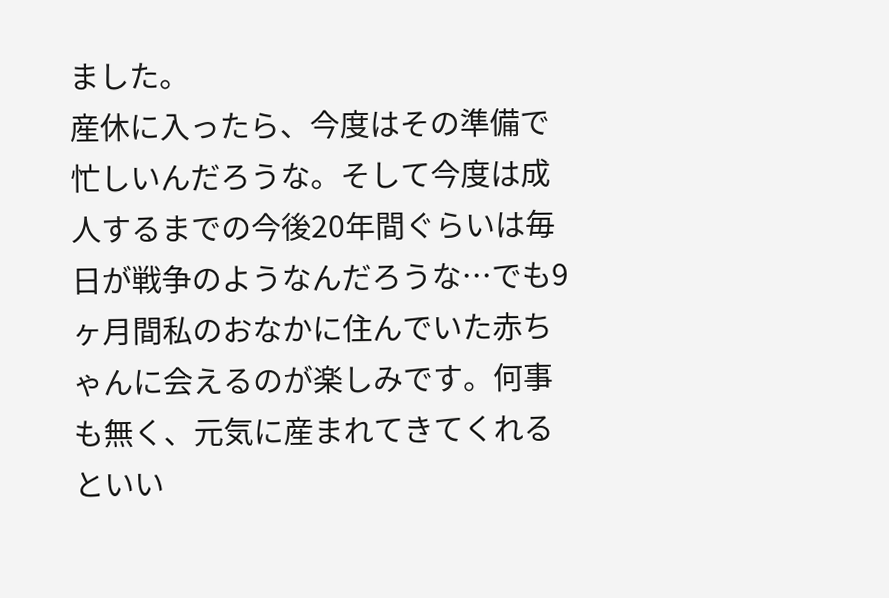ました。
産休に入ったら、今度はその準備で忙しいんだろうな。そして今度は成人するまでの今後20年間ぐらいは毎日が戦争のようなんだろうな…でも9ヶ月間私のおなかに住んでいた赤ちゃんに会えるのが楽しみです。何事も無く、元気に産まれてきてくれるといい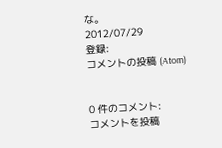な。
2012/07/29
登録:
コメントの投稿 (Atom)


0 件のコメント:
コメントを投稿